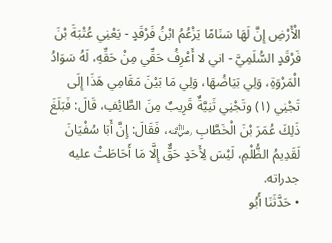الْأَرْضِ إِنَّ لَهَا سَنَامًا يَزْعُمُ ابْنُ فَرْقَدٍ - يَعْنِي عُتْبَةَ بْنَ فَرْقَدٍ السُّلَمِيَّ - اني لا أَعْرِفُ حَقِّي مِنْ حَقِّهِ، لَهُ سَوَادُ الْمَرْوَةِ، وَلِي بَيَاضُهَا، وَلِي مَا بَيْنَ مَقَامِي هَذَا إِلَى تَجْنِي (١) وتَجْنِي ثَنِيَّةٌ قَرِيبٌ مِنَ الطَّائِفِ، قَالَ: فَبَلَغَ ذَلِكَ عُمَرَ بْنَ الْخَطَّابِ ﵁، فَقَالَ: إِنَّ أَبَا سُفْيَانَ لَقَدِيمُ الظُّلْمِ، لَيْسَ لِأَحَدٍ حَقٌّ إِلَّا مَا أَحَاطَتْ عليه جدراته.
• حَدَّثَنَا أَبُو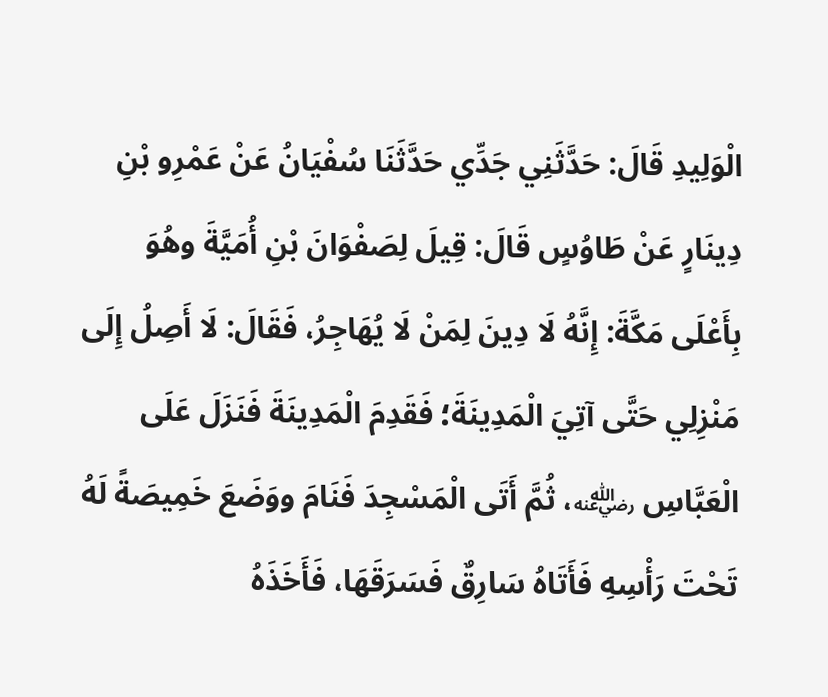الْوَلِيدِ قَالَ: حَدَّثَنِي جَدِّي حَدَّثَنَا سُفْيَانُ عَنْ عَمْرِو بْنِ دِينَارٍ عَنْ طَاوُسٍ قَالَ: قِيلَ لِصَفْوَانَ بْنِ أُمَيَّةَ وهُوَ بِأَعْلَى مَكَّةَ: إِنَّهُ لَا دِينَ لِمَنْ لَا يُهَاجِرُ، فَقَالَ: لَا أَصِلُ إِلَى مَنْزِلِي حَتَّى آتِيَ الْمَدِينَةَ؛ فَقَدِمَ الْمَدِينَةَ فَنَزَلَ عَلَى الْعَبَّاسِ ﵁، ثُمَّ أَتَى الْمَسْجِدَ فَنَامَ ووَضَعَ خَمِيصَةً لَهُ تَحْتَ رَأْسِهِ فَأَتَاهُ سَارِقٌ فَسَرَقَهَا، فَأَخَذَهُ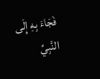فَجَاءَ بِهِ إِلَى النَّبِيِّ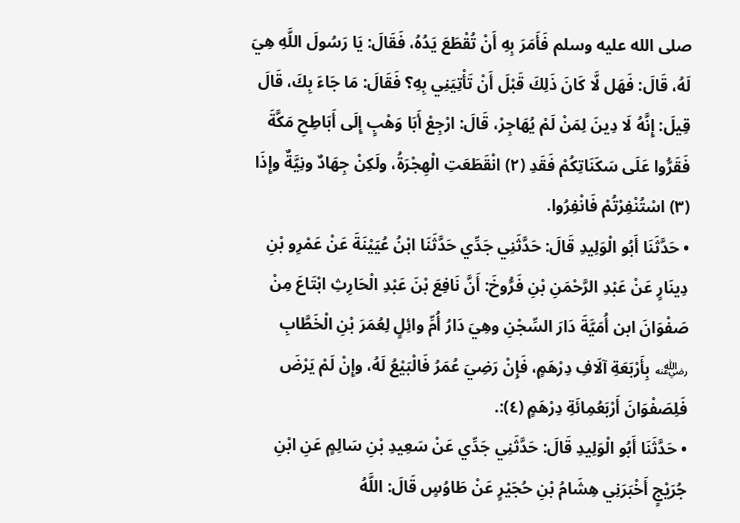صلى الله عليه وسلم فَأَمَرَ بِهِ أَنْ تُقْطَعَ يَدُهُ، فَقَالَ: يَا رَسُولَ اللَّهِ هِيَ لَهُ، قَالَ: فَهَل لَّا كَانَ ذَلِكَ قَبْلَ أَنْ تَأْتِيَنِي بِهِ؟ فَقَالَ: مَا جَاءَ بِكَ، قَالَ قِيلَ: إِنَّهُ لَا دِينَ لِمَنْ لَمْ يُهَاجِرْ، قَالَ: ارْجِعْ أَبَا وَهْبٍ إِلَى أَبَاطِحِ مَكَّةَ فَقَرُّوا عَلَى سَكَنَاتِكُمْ فَقَدِ (٢) انْقَطَعَتِ الْهِجْرَةُ، ولَكِنْ جِهَادٌ ونِيَّةٌ وإِذَا (٣) اسْتُنْفِرْتُمْ فَانْفِرُوا.
• حَدَّثَنَا أَبُو الْوَلِيدِ قَالَ: حَدَّثَنِي جَدِّي حَدَّثَنَا ابْنُ عُيَيْنَةَ عَنْ عَمْرِو بْنِ دِينَارٍ عَنْ عَبْدِ الرَّحْمَنِ بْنِ فَرُّوخَ: أَنَّ نَافِعَ بْنَ عَبْدِ الْحَارِثِ ابْتَاعَ مِنْ صَفْوَانَ ابن أُمَيَّةَ دَارَ السِّجْنِ وهِيَ دَارُ أُمِّ وائِلٍ لِعُمَرَ بْنِ الْخَطَّابِ ﵁ بِأَرْبَعَةِ آلَافِ دِرْهَمٍ، فَإِنْ رَضِيَ عُمَرُ فَالْبَيْعُ لَهُ، وإِنْ لَمْ يَرْضَ فَلِصَفْوَانَ أَرْبَعُمِائَةِ دِرْهَمٍ (٤):.
• حَدَّثَنَا أَبُو الْوَلِيدِ قَالَ: حَدَّثَنِي جَدِّي عَنْ سَعِيدِ بْنِ سَالِمٍ عَنِ ابْنِ جُرَيْجٍ أَخْبَرَنِي هِشَامُ بْنِ حُجَيْرٍ عَنْ طَاوُسٍ قَالَ: اللَّهُ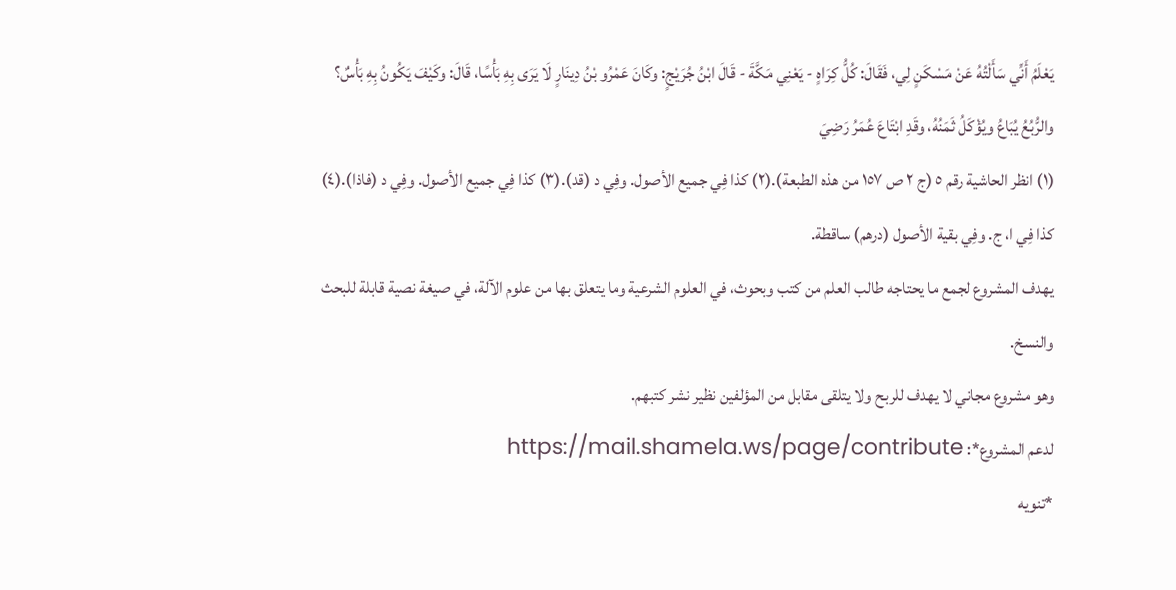يَعْلَمُ أَنِّي سَأَلْتُهُ عَنْ مَسْكَنٍ لِي، فَقَالَ: كُلُّ كِرَاهٍ - يَعْنِي مَكَّةَ - قَالَ ابْنُ جُرَيْجٍ: وكَانَ عَمْرُو بْنُ دِينَارٍ لَا يَرَى بِهِ بَأْسًا، قَالَ: وكَيْفَ يَكُونُ بِهِ بَأْسٌ؟ والرُّبُعُ يُبَاعُ ويُؤْكَلُ ثَمَنُهُ، وقَدِ ابْتَاعَ عُمَرُ رَضِيَ
(١) انظر الحاشية رقم ٥ (ج ٢ ص ١٥٧ من هذه الطبعة).(٢) كذا فِي جميع الأصول. وفِي د (قد).(٣) كذا فِي جميع الأصول. وفِي د (فاذا).(٤) كذا فِي ا، ج. وفِي بقية الأصول (درهم) ساقطة.
يهدف المشروع لجمع ما يحتاجه طالب العلم من كتب وبحوث، في العلوم الشرعية وما يتعلق بها من علوم الآلة، في صيغة نصية قابلة للبحث والنسخ.
وهو مشروع مجاني لا يهدف للربح ولا يتلقى مقابل من المؤلفين نظير نشر كتبهم.
لدعم المشروع*: https://mail.shamela.ws/page/contribute
*تنويه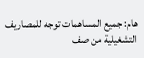هام: جميع المساهمات توجه للمصاريف التشغيلية من صف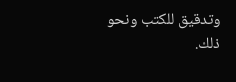وتدقيق للكتب ونحو ذلك.